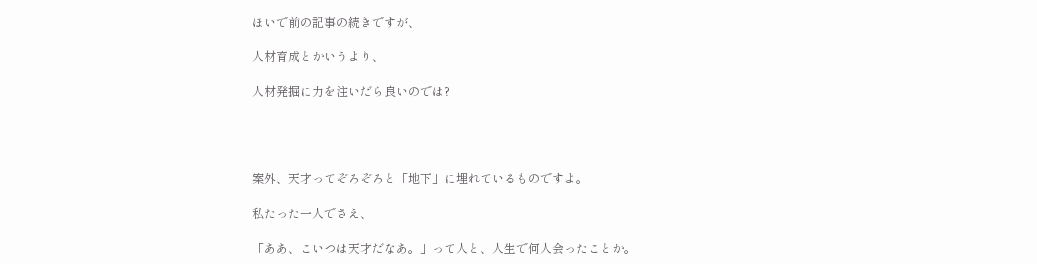ほいで前の記事の続きですが、

人材育成とかいうより、

人材発掘に力を注いだら良いのでは?




案外、天才ってぞろぞろと「地下」に埋れているものですよ。

私たった一人でさえ、

「ああ、こいつは天才だなあ。」って人と、人生で何人会ったことか。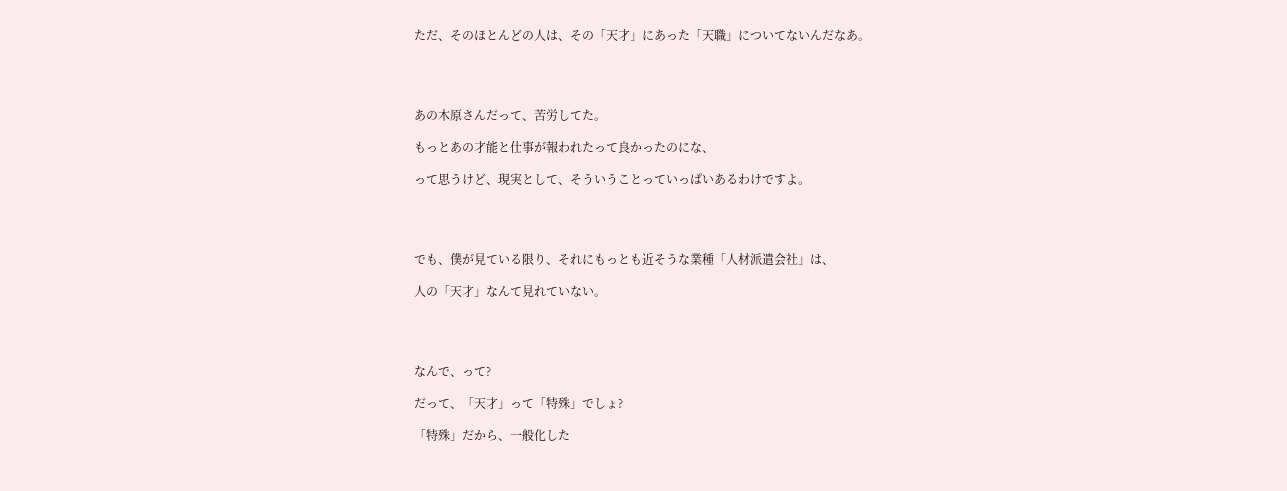ただ、そのほとんどの人は、その「天才」にあった「天職」についてないんだなあ。




あの木原さんだって、苦労してた。

もっとあの才能と仕事が報われたって良かったのにな、

って思うけど、現実として、そういうことっていっぱいあるわけですよ。




でも、僕が見ている限り、それにもっとも近そうな業種「人材派遣会社」は、

人の「天才」なんて見れていない。




なんで、って?

だって、「天才」って「特殊」でしょ?

「特殊」だから、一般化した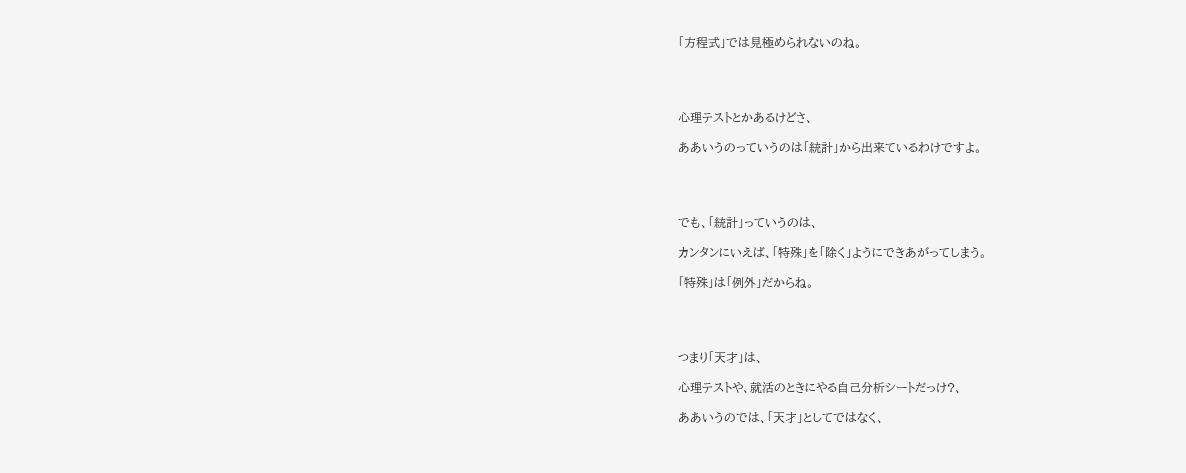「方程式」では見極められないのね。




心理テストとかあるけどさ、

ああいうのっていうのは「統計」から出来ているわけですよ。




でも、「統計」っていうのは、

カンタンにいえば、「特殊」を「除く」ようにできあがってしまう。

「特殊」は「例外」だからね。




つまり「天才」は、

心理テストや、就活のときにやる自己分析シートだっけ?、

ああいうのでは、「天才」としてではなく、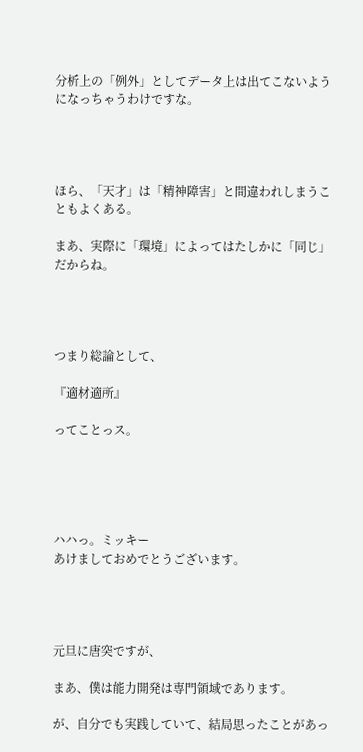分析上の「例外」としてデータ上は出てこないようになっちゃうわけですな。




ほら、「天才」は「精神障害」と間違われしまうこともよくある。

まあ、実際に「環境」によってはたしかに「同じ」だからね。




つまり総論として、

『適材適所』

ってことっス。





ハハっ。ミッキー
あけましておめでとうございます。




元旦に唐突ですが、

まあ、僕は能力開発は専門領域であります。

が、自分でも実践していて、結局思ったことがあっ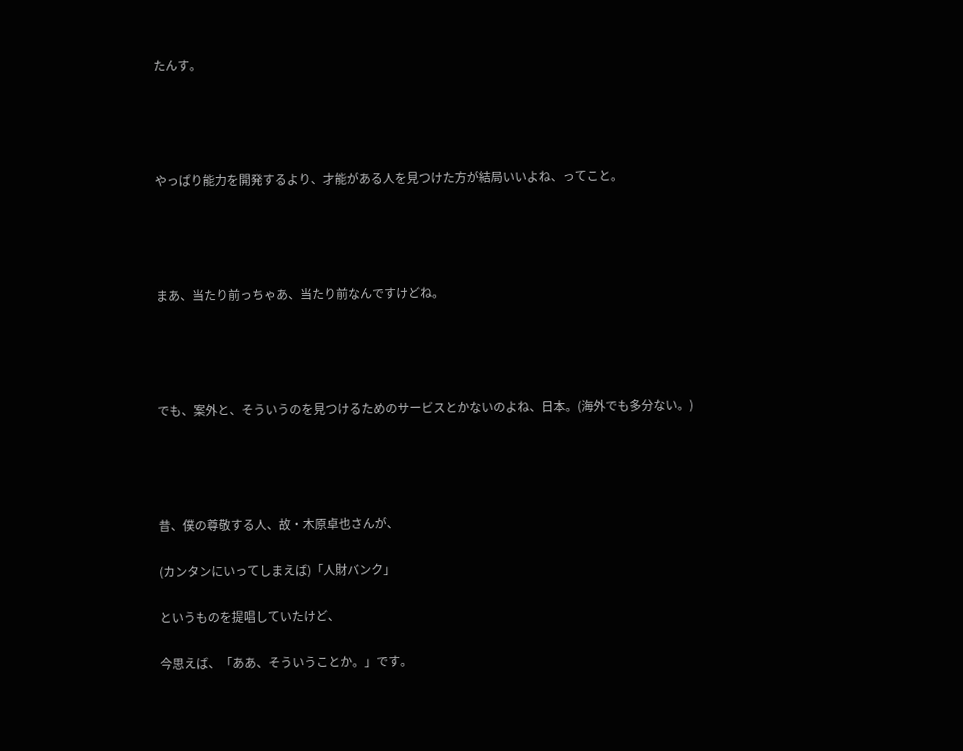たんす。




やっぱり能力を開発するより、才能がある人を見つけた方が結局いいよね、ってこと。




まあ、当たり前っちゃあ、当たり前なんですけどね。




でも、案外と、そういうのを見つけるためのサービスとかないのよね、日本。(海外でも多分ない。)




昔、僕の尊敬する人、故・木原卓也さんが、

(カンタンにいってしまえば)「人財バンク」

というものを提唱していたけど、

今思えば、「ああ、そういうことか。」です。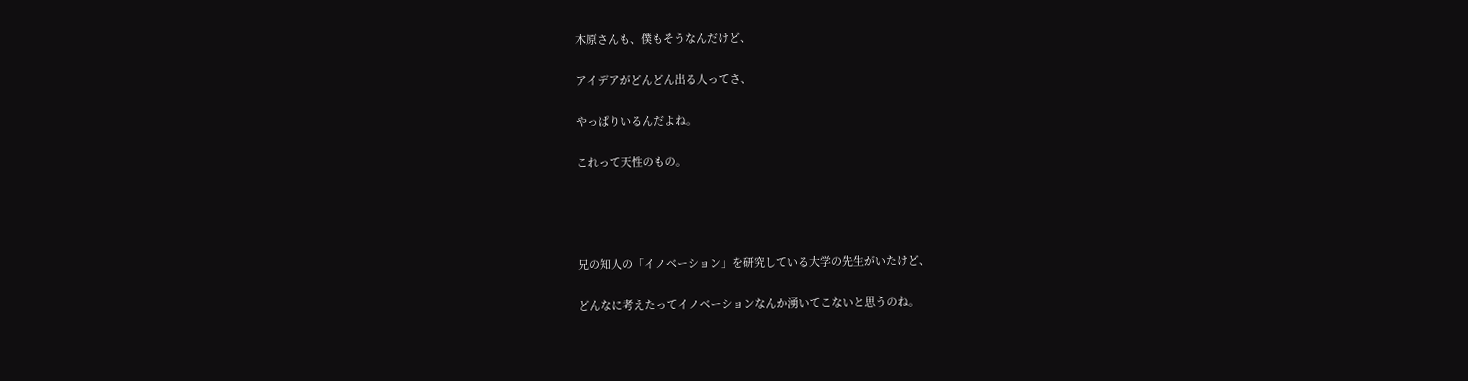木原さんも、僕もそうなんだけど、

アイデアがどんどん出る人ってさ、

やっぱりいるんだよね。

これって天性のもの。




兄の知人の「イノベーション」を研究している大学の先生がいたけど、

どんなに考えたってイノベーションなんか湧いてこないと思うのね。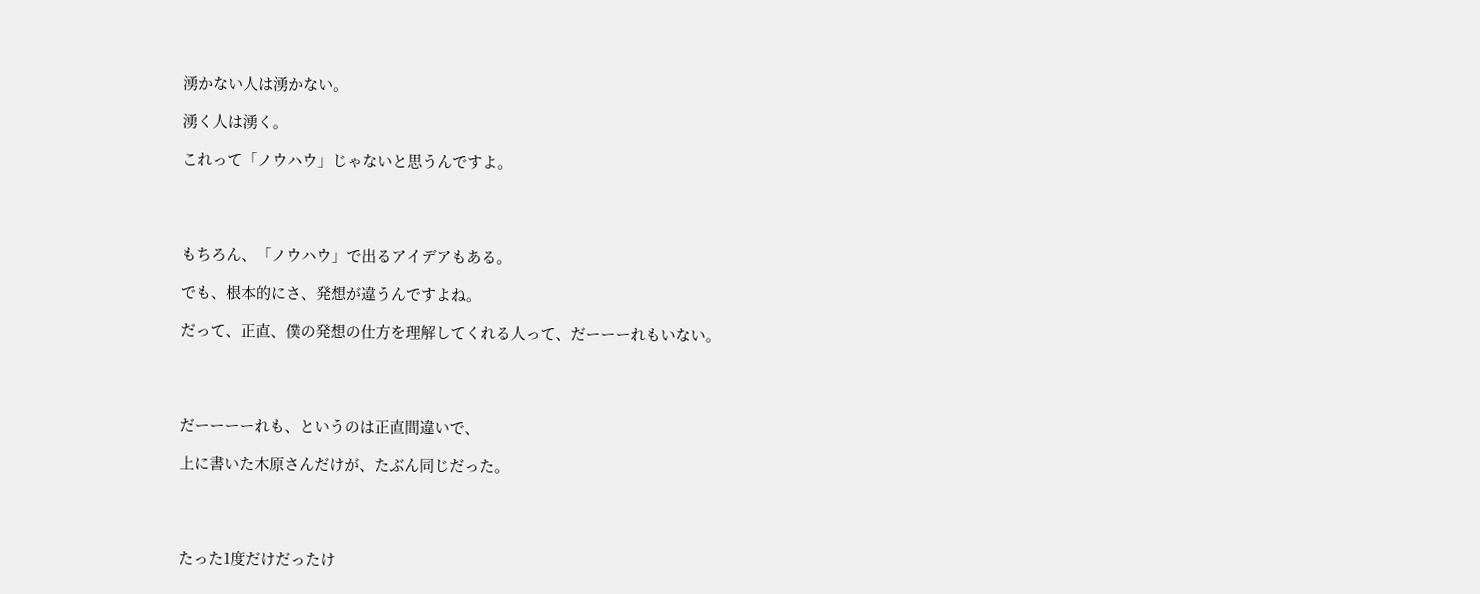湧かない人は湧かない。

湧く人は湧く。

これって「ノウハウ」じゃないと思うんですよ。




もちろん、「ノウハウ」で出るアイデアもある。

でも、根本的にさ、発想が違うんですよね。

だって、正直、僕の発想の仕方を理解してくれる人って、だーーーれもいない。




だーーーーれも、というのは正直間違いで、

上に書いた木原さんだけが、たぶん同じだった。




たった1度だけだったけ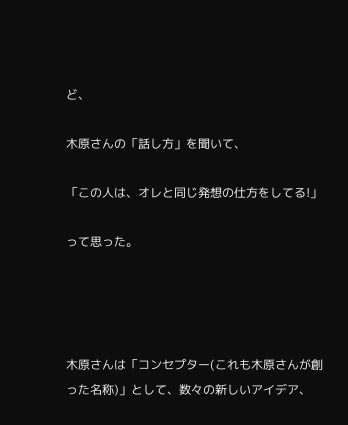ど、

木原さんの「話し方」を聞いて、

「この人は、オレと同じ発想の仕方をしてる!」

って思った。




木原さんは「コンセプター(これも木原さんが創った名称)」として、数々の新しいアイデア、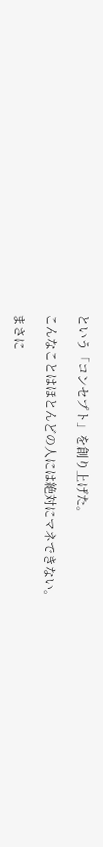という「コンセプト」を創り上げた。

こんなことはほとんどの人には絶対にマネできない。

まさに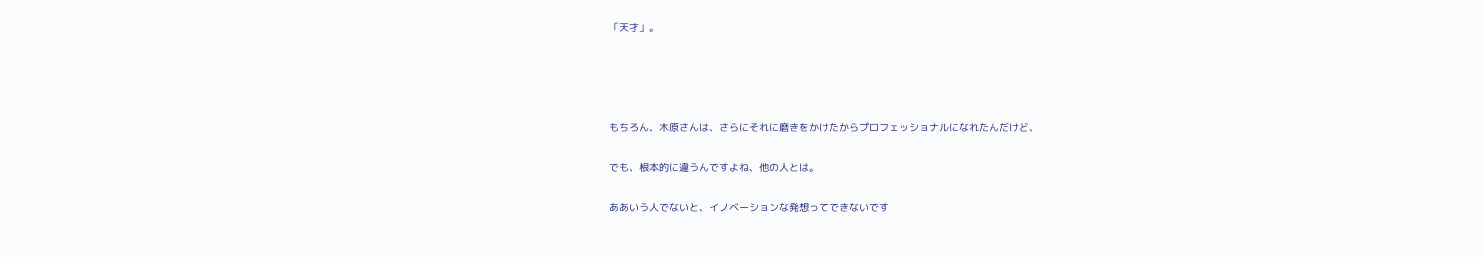「天才」。




もちろん、木原さんは、さらにそれに磨きをかけたからプロフェッショナルになれたんだけど、

でも、根本的に違うんですよね、他の人とは。

ああいう人でないと、イノベーションな発想ってできないです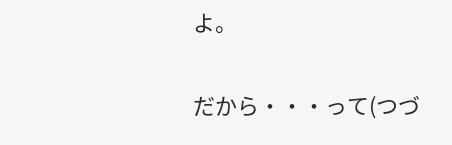よ。

だから・・・って(つづ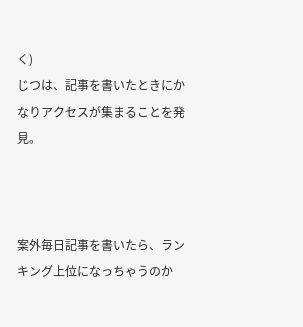く)
じつは、記事を書いたときにかなりアクセスが集まることを発見。



案外毎日記事を書いたら、ランキング上位になっちゃうのか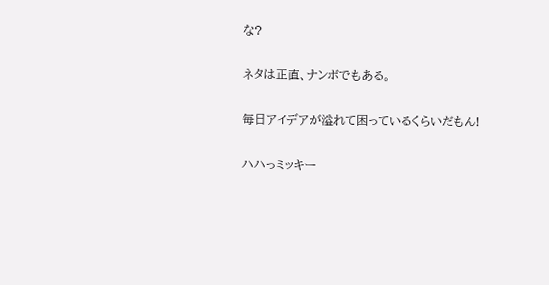な?

ネタは正直、ナンボでもある。

毎日アイデアが溢れて困っているくらいだもん!

ハハっミッキー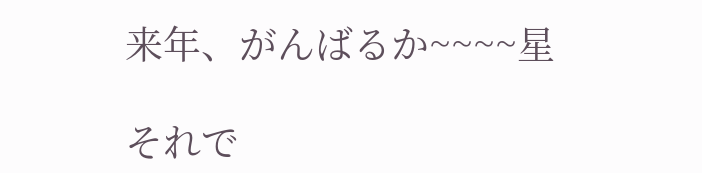来年、がんばるか~~~~星

それで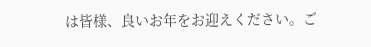は皆様、良いお年をお迎えください。ご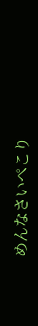めんなさいぺこり